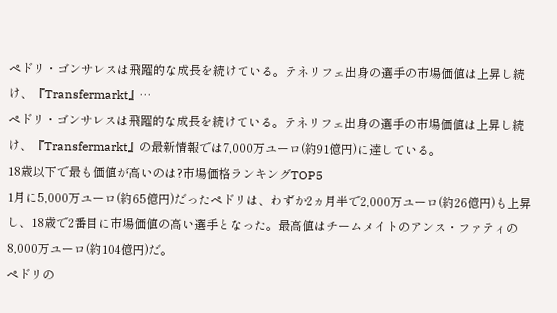ペドリ・ゴンサレスは飛躍的な成長を続けている。テネリフェ出身の選手の市場価値は上昇し続け、『Transfermarkt』…
ペドリ・ゴンサレスは飛躍的な成長を続けている。テネリフェ出身の選手の市場価値は上昇し続け、『Transfermarkt』の最新情報では7,000万ユーロ(約91億円)に達している。
18歳以下で最も価値が高いのは?市場価格ランキングTOP5
1月に5,000万ユーロ(約65億円)だったペドリは、わずか2ヵ月半で2,000万ユーロ(約26億円)も上昇し、18歳で2番目に市場価値の高い選手となった。最高値はチームメイトのアンス・ファティの8,000万ユーロ(約104億円)だ。
ペドリの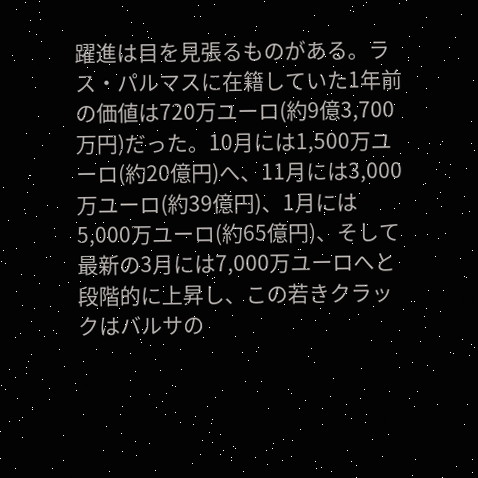躍進は目を見張るものがある。ラス・パルマスに在籍していた1年前の価値は720万ユーロ(約9億3,700万円)だった。10月には1,500万ユーロ(約20億円)へ、11月には3,000万ユーロ(約39億円)、1月には5,000万ユーロ(約65億円)、そして最新の3月には7,000万ユーロへと段階的に上昇し、この若きクラックはバルサの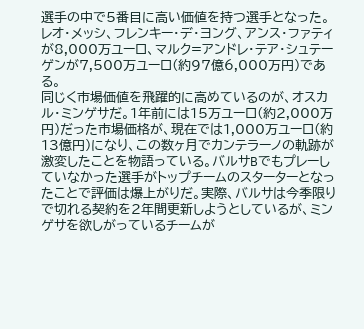選手の中で5番目に高い価値を持つ選手となった。レオ・メッシ、フレンキー・デ・ヨング、アンス・ファティが8,000万ユーロ、マルク=アンドレ・テア・シュテーゲンが7,500万ユーロ(約97億6,000万円)である。
同じく市場価値を飛躍的に高めているのが、オスカル・ミンゲサだ。1年前には15万ユーロ(約2,000万円)だった市場価格が、現在では1,000万ユーロ(約13億円)になり、この数ヶ月でカンテラーノの軌跡が激変したことを物語っている。バルサBでもプレーしていなかった選手がトップチームのスターターとなったことで評価は爆上がりだ。実際、バルサは今季限りで切れる契約を2年間更新しようとしているが、ミンゲサを欲しがっているチームが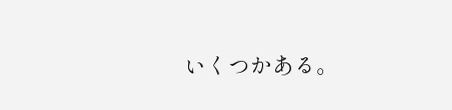いくつかある。